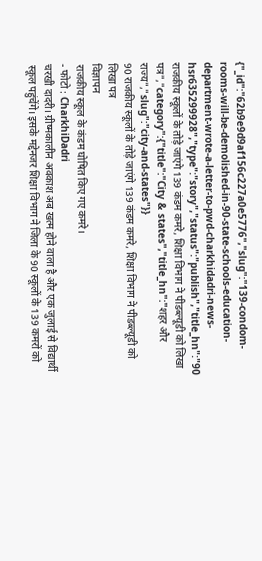{"_id":"62b9e9d9af156c227a0e5776","slug":"139-condom-rooms-will-be-demolished-in-90-state-schools-education-department-wrote-a-letter-to-pwd-charkhidadri-news-hsr635299928","type":"story","status":"publish","title_hn":"90 राजकीय स्कूलों के तोड़े जाएंगे 139 कंडम कमरे, शिक्षा विभाग ने पीडब्ल्यूडी को लिखा पत्र","category":{"title":"City & states","title_hn":"शहर और राज्य","slug":"city-and-states"}}
90 राजकीय स्कूलों के तोड़े जाएंगे 139 कंडम कमरे, शिक्षा विभाग ने पीडब्ल्यूडी को लिखा पत्र
विज्ञापन
राजकीय स्कूल के कंडम घोषित किए गए कमरे।
- फोटो : CharkhiDadri
चरखी दादरी। ग्रीष्मकालीन अवकाश अब खत्म होने वाला है और एक जुलाई से विद्यार्थी स्कूल पहुंचेंगे। इसके मद्देनजर शिक्षा विभाग ने जिला के 90 स्कूलों के 139 कमरों को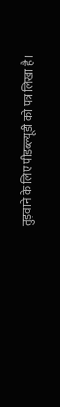तुड़वाने के लिए पीडब्ल्यूडी को पत्र लिखा है।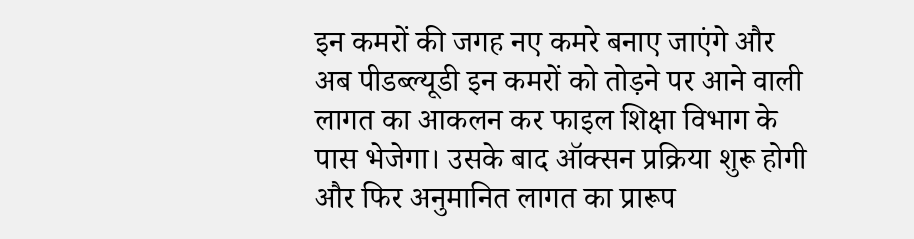इन कमरों की जगह नए कमरे बनाए जाएंगे और अब पीडब्ल्यूडी इन कमरों को तोड़ने पर आने वाली लागत का आकलन कर फाइल शिक्षा विभाग के पास भेजेगा। उसके बाद ऑक्सन प्रक्रिया शुरू होगी और फिर अनुमानित लागत का प्रारूप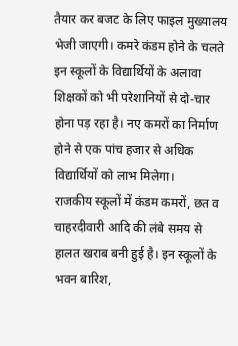तैयार कर बजट के लिए फाइल मुख्यालय भेजी जाएगी। कमरे कंडम होने के चलते इन स्कूलों के विद्यार्थियों के अलावा शिक्षकों को भी परेशानियों से दो-चार होना पड़ रहा है। नए कमरों का निर्माण होने से एक पांच हजार से अधिक विद्यार्थियों को लाभ मिलेगा।
राजकीय स्कूलों में कंडम कमरों, छत व चाहरदीवारी आदि की लंबे समय से हालत खराब बनी हुई है। इन स्कूलों के भवन बारिश,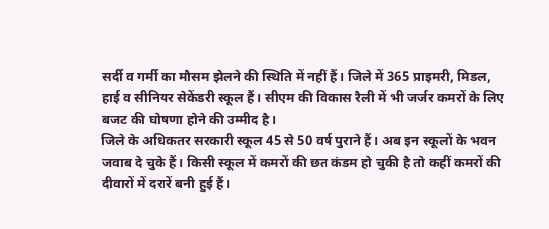सर्दी व गर्मी का मौसम झेलने की स्थिति में नहीं हैं। जिले में 365 प्राइमरी, मिडल, हाई व सीनियर सेकेंडरी स्कूल हैं। सीएम की विकास रैली में भी जर्जर कमरों के लिए बजट की घोषणा होने की उम्मीद है।
जिले के अधिकतर सरकारी स्कूल 45 से 50 वर्ष पुराने हैं। अब इन स्कूलों के भवन जवाब दे चुके हैं। किसी स्कूल में कमरों की छत कंडम हो चुकी है तो कहीं कमरों की दीवारों में दरारें बनी हुई हैं।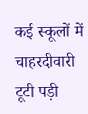कई स्कूलों में चाहरदीवारी टूटी पड़ी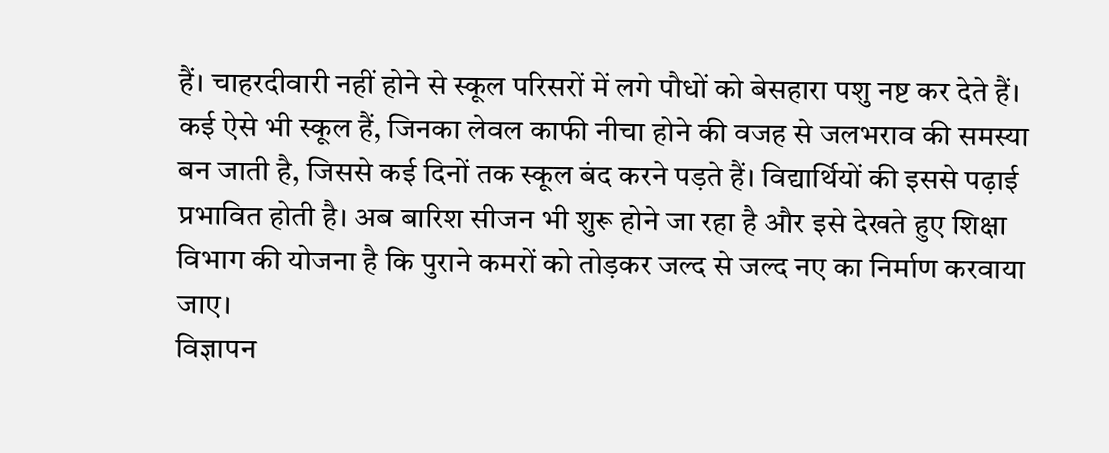हैं। चाहरदीवारी नहीं होने से स्कूल परिसरों में लगे पौधों को बेसहारा पशु नष्ट कर देते हैं। कई ऐसे भी स्कूल हैं, जिनका लेवल काफी नीचा होने की वजह से जलभराव की समस्या बन जाती है, जिससे कई दिनों तक स्कूल बंद करने पड़ते हैं। विद्यार्थियों की इससे पढ़ाई प्रभावित होती है। अब बारिश सीजन भी शुरू होने जा रहा है और इसे देखते हुए शिक्षा विभाग की योजना है कि पुराने कमरों को तोड़कर जल्द से जल्द नए का निर्माण करवाया जाए।
विज्ञापन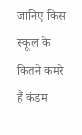जानिए किस स्कूल के कितने कमरे हैं कंडम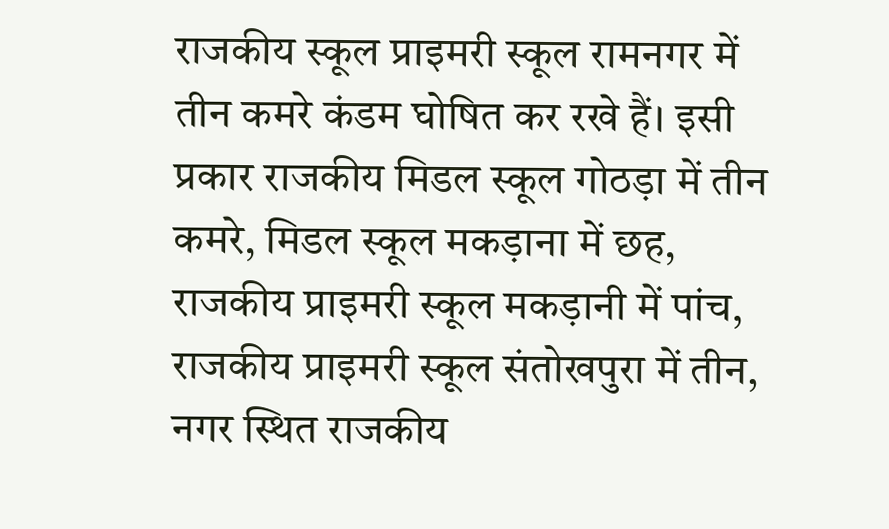राजकीय स्कूल प्राइमरी स्कूल रामनगर में तीन कमरे कंडम घोषित कर रखे हैं। इसी प्रकार राजकीय मिडल स्कूल गोठड़ा में तीन कमरे, मिडल स्कूल मकड़ाना में छह, राजकीय प्राइमरी स्कूल मकड़ानी में पांच, राजकीय प्राइमरी स्कूल संतोखपुरा में तीन, नगर स्थित राजकीय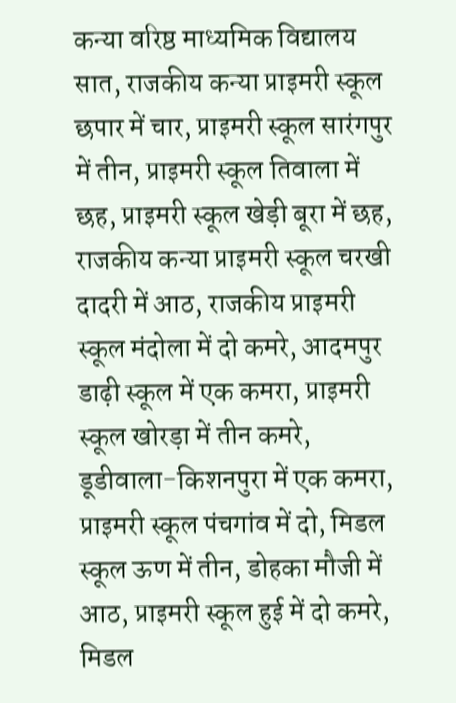कन्या वरिष्ठ माध्यमिक विद्यालय सात, राजकीय कन्या प्राइमरी स्कूल छपार में चार, प्राइमरी स्कूल सारंगपुर में तीन, प्राइमरी स्कूल तिवाला में छह, प्राइमरी स्कूल खेड़ी बूरा में छह, राजकीय कन्या प्राइमरी स्कूल चरखी दादरी में आठ, राजकीय प्राइमरी स्कूल मंदोला में दो कमरे, आदमपुर डाढ़ी स्कूल में एक कमरा, प्राइमरी स्कूल खोरड़ा में तीन कमरे, डूडीवाला-किशनपुरा में एक कमरा, प्राइमरी स्कूल पंचगांव में दो, मिडल स्कूल ऊण में तीन, डोहका मौजी में आठ, प्राइमरी स्कूल हुई में दो कमरे, मिडल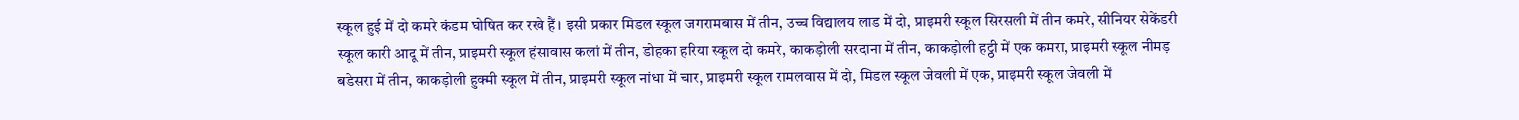स्कूल हुई में दो कमरे कंडम घोषित कर रखे हैं। इसी प्रकार मिडल स्कूल जगरामबास में तीन, उच्च विद्यालय लाड में दो, प्राइमरी स्कूल सिरसली में तीन कमरे, सीनियर सेकेंडरी स्कूल कारी आदू में तीन, प्राइमरी स्कूल हंसावास कलां में तीन, डोहका हरिया स्कूल दो कमरे, काकड़ोली सरदाना में तीन, काकड़ोली हट्ठी में एक कमरा, प्राइमरी स्कूल नीमड़ बडेसरा में तीन, काकड़ोली हुक्मी स्कूल में तीन, प्राइमरी स्कूल नांधा में चार, प्राइमरी स्कूल रामलवास में दो, मिडल स्कूल जेवली में एक, प्राइमरी स्कूल जेवली में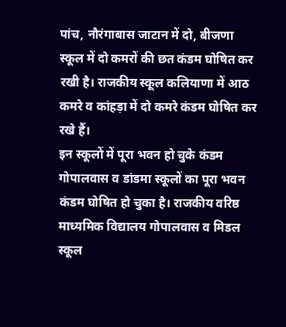पांच, नौरंगाबास जाटान में दो, बीजणा स्कूल में दो कमरों की छत कंडम घोषित कर रखी है। राजकीय स्कूल कलियाणा में आठ कमरे व कांहड़ा में दो कमरे कंडम घोषित कर रखे हैं।
इन स्कूलों में पूरा भवन हो चुके कंडम
गोपालवास व डांडमा स्कूलों का पूरा भवन कंडम घोषित हो चुका है। राजकीय वरिष्ठ माध्यमिक विद्यालय गोपालवास व मिडल स्कूल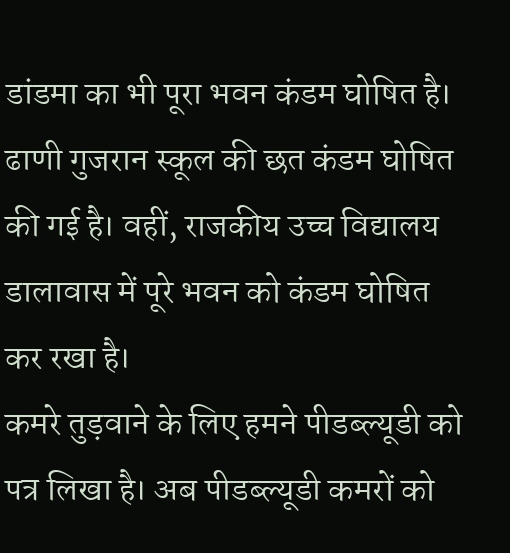डांडमा का भी पूरा भवन कंडम घोषित है। ढाणी गुजरान स्कूल की छत कंडम घोषित की गई है। वहीं, राजकीय उच्च विद्यालय डालावास में पूरे भवन को कंडम घोषित कर रखा है।
कमरे तुड़वाने के लिए हमने पीडब्ल्यूडी को पत्र लिखा है। अब पीडब्ल्यूडी कमरों को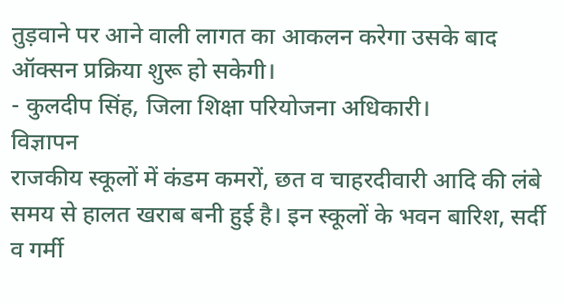तुड़वाने पर आने वाली लागत का आकलन करेगा उसके बाद ऑक्सन प्रक्रिया शुरू हो सकेगी।
- कुलदीप सिंह, जिला शिक्षा परियोजना अधिकारी।
विज्ञापन
राजकीय स्कूलों में कंडम कमरों, छत व चाहरदीवारी आदि की लंबे समय से हालत खराब बनी हुई है। इन स्कूलों के भवन बारिश, सर्दी व गर्मी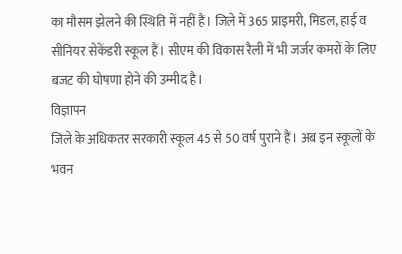का मौसम झेलने की स्थिति में नहीं हैं। जिले में 365 प्राइमरी, मिडल, हाई व सीनियर सेकेंडरी स्कूल हैं। सीएम की विकास रैली में भी जर्जर कमरों के लिए बजट की घोषणा होने की उम्मीद है।
विज्ञापन
जिले के अधिकतर सरकारी स्कूल 45 से 50 वर्ष पुराने हैं। अब इन स्कूलों के भवन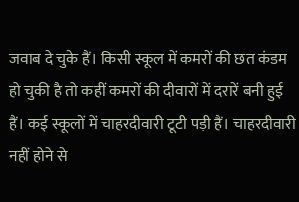जवाब दे चुके हैं। किसी स्कूल में कमरों की छत कंडम हो चुकी है तो कहीं कमरों की दीवारों में दरारें बनी हुई हैं। कई स्कूलों में चाहरदीवारी टूटी पड़ी हैं। चाहरदीवारी नहीं होने से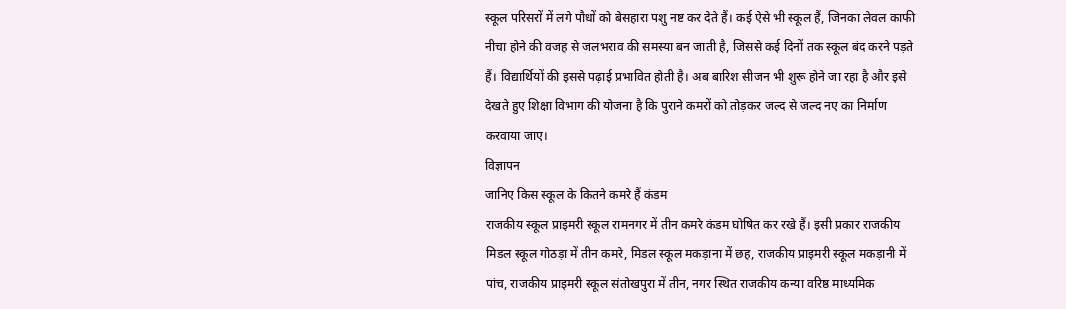स्कूल परिसरों में लगे पौधों को बेसहारा पशु नष्ट कर देते हैं। कई ऐसे भी स्कूल हैं, जिनका लेवल काफी नीचा होने की वजह से जलभराव की समस्या बन जाती है, जिससे कई दिनों तक स्कूल बंद करने पड़ते हैं। विद्यार्थियों की इससे पढ़ाई प्रभावित होती है। अब बारिश सीजन भी शुरू होने जा रहा है और इसे देखते हुए शिक्षा विभाग की योजना है कि पुराने कमरों को तोड़कर जल्द से जल्द नए का निर्माण करवाया जाए।
विज्ञापन
जानिए किस स्कूल के कितने कमरे हैं कंडम
राजकीय स्कूल प्राइमरी स्कूल रामनगर में तीन कमरे कंडम घोषित कर रखे हैं। इसी प्रकार राजकीय मिडल स्कूल गोठड़ा में तीन कमरे, मिडल स्कूल मकड़ाना में छह, राजकीय प्राइमरी स्कूल मकड़ानी में पांच, राजकीय प्राइमरी स्कूल संतोखपुरा में तीन, नगर स्थित राजकीय कन्या वरिष्ठ माध्यमिक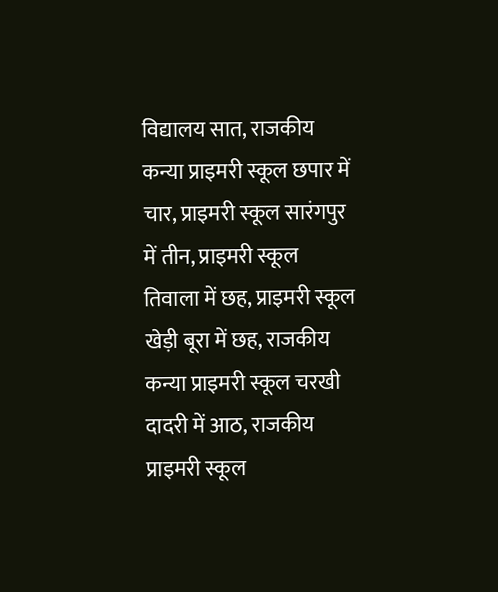विद्यालय सात, राजकीय कन्या प्राइमरी स्कूल छपार में चार, प्राइमरी स्कूल सारंगपुर में तीन, प्राइमरी स्कूल तिवाला में छह, प्राइमरी स्कूल खेड़ी बूरा में छह, राजकीय कन्या प्राइमरी स्कूल चरखी दादरी में आठ, राजकीय प्राइमरी स्कूल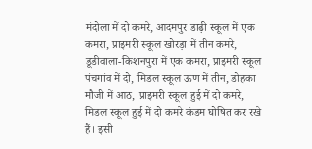मंदोला में दो कमरे, आदमपुर डाढ़ी स्कूल में एक कमरा, प्राइमरी स्कूल खोरड़ा में तीन कमरे, डूडीवाला-किशनपुरा में एक कमरा, प्राइमरी स्कूल पंचगांव में दो, मिडल स्कूल ऊण में तीन, डोहका मौजी में आठ, प्राइमरी स्कूल हुई में दो कमरे, मिडल स्कूल हुई में दो कमरे कंडम घोषित कर रखे हैं। इसी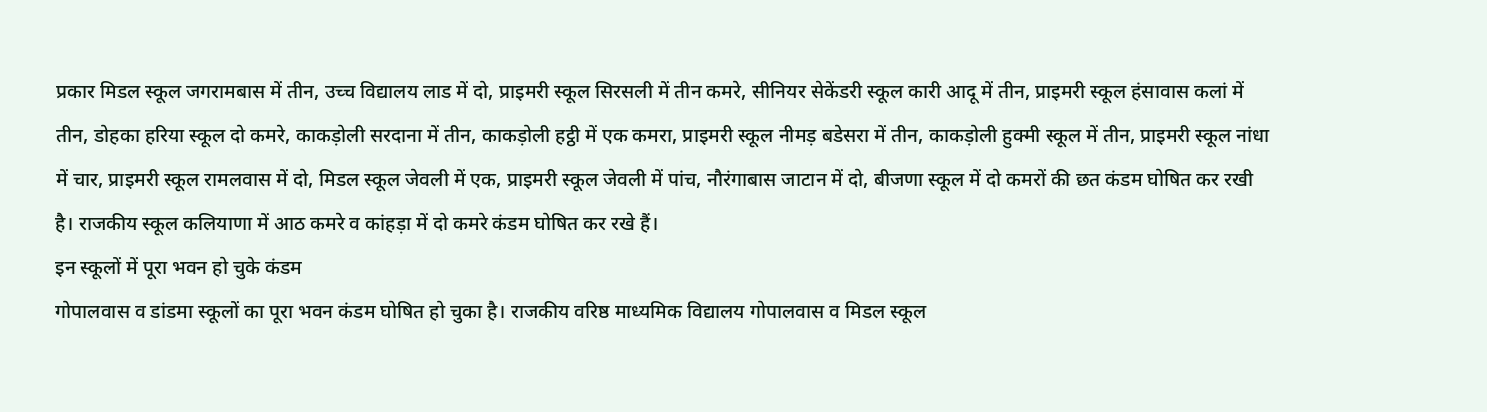प्रकार मिडल स्कूल जगरामबास में तीन, उच्च विद्यालय लाड में दो, प्राइमरी स्कूल सिरसली में तीन कमरे, सीनियर सेकेंडरी स्कूल कारी आदू में तीन, प्राइमरी स्कूल हंसावास कलां में तीन, डोहका हरिया स्कूल दो कमरे, काकड़ोली सरदाना में तीन, काकड़ोली हट्ठी में एक कमरा, प्राइमरी स्कूल नीमड़ बडेसरा में तीन, काकड़ोली हुक्मी स्कूल में तीन, प्राइमरी स्कूल नांधा में चार, प्राइमरी स्कूल रामलवास में दो, मिडल स्कूल जेवली में एक, प्राइमरी स्कूल जेवली में पांच, नौरंगाबास जाटान में दो, बीजणा स्कूल में दो कमरों की छत कंडम घोषित कर रखी है। राजकीय स्कूल कलियाणा में आठ कमरे व कांहड़ा में दो कमरे कंडम घोषित कर रखे हैं।
इन स्कूलों में पूरा भवन हो चुके कंडम
गोपालवास व डांडमा स्कूलों का पूरा भवन कंडम घोषित हो चुका है। राजकीय वरिष्ठ माध्यमिक विद्यालय गोपालवास व मिडल स्कूल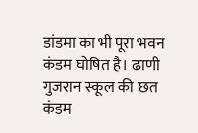डांडमा का भी पूरा भवन कंडम घोषित है। ढाणी गुजरान स्कूल की छत कंडम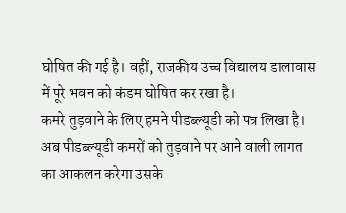घोषित की गई है। वहीं, राजकीय उच्च विद्यालय डालावास में पूरे भवन को कंडम घोषित कर रखा है।
कमरे तुड़वाने के लिए हमने पीडब्ल्यूडी को पत्र लिखा है। अब पीडब्ल्यूडी कमरों को तुड़वाने पर आने वाली लागत का आकलन करेगा उसके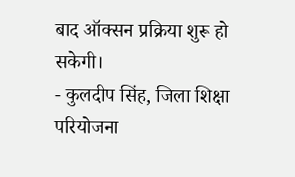बाद ऑक्सन प्रक्रिया शुरू हो सकेगी।
- कुलदीप सिंह, जिला शिक्षा परियोजना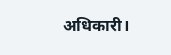अधिकारी।